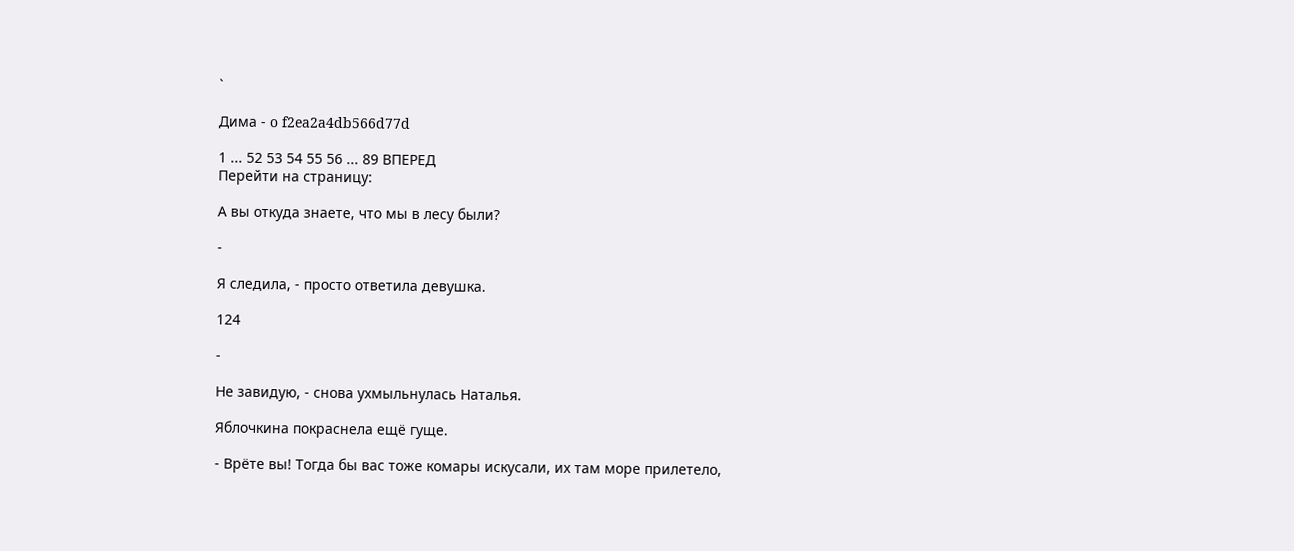`

Дима - o f2ea2a4db566d77d

1 ... 52 53 54 55 56 ... 89 ВПЕРЕД
Перейти на страницу:

А вы откуда знаете, что мы в лесу были?

-

Я следила, - просто ответила девушка.

124

-

Не завидую, - снова ухмыльнулась Наталья.

Яблочкина покраснела ещё гуще.

- Врёте вы! Тогда бы вас тоже комары искусали, их там море прилетело,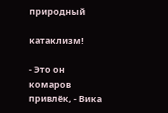природный

катаклизм!

- Это он комаров привлёк, - Вика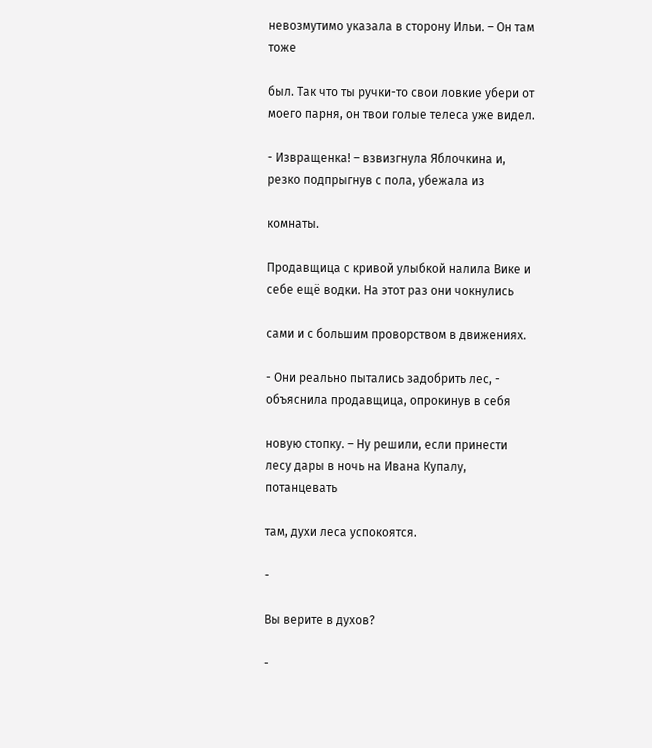невозмутимо указала в сторону Ильи. – Он там тоже

был. Так что ты ручки-то свои ловкие убери от моего парня, он твои голые телеса уже видел.

- Извращенка! – взвизгнула Яблочкина и, резко подпрыгнув с пола, убежала из

комнаты.

Продавщица с кривой улыбкой налила Вике и себе ещё водки. На этот раз они чокнулись

сами и с большим проворством в движениях.

- Они реально пытались задобрить лес, - объяснила продавщица, опрокинув в себя

новую стопку. – Ну решили, если принести лесу дары в ночь на Ивана Купалу, потанцевать

там, духи леса успокоятся.

-

Вы верите в духов?

-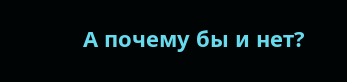А почему бы и нет?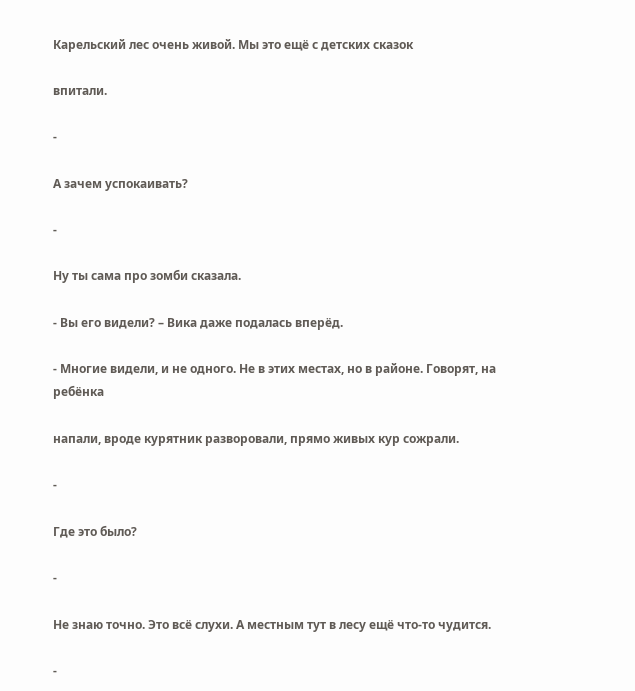Карельский лес очень живой. Мы это ещё с детских сказок

впитали.

-

А зачем успокаивать?

-

Ну ты сама про зомби сказала.

- Вы его видели? – Вика даже подалась вперёд.

- Многие видели, и не одного. Не в этих местах, но в районе. Говорят, на ребёнка

напали, вроде курятник разворовали, прямо живых кур сожрали.

-

Где это было?

-

Не знаю точно. Это всё слухи. А местным тут в лесу ещё что-то чудится.

-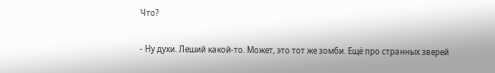Что?

- Ну духи. Леший какой-то. Может, это тот же зомби. Ещё про странных зверей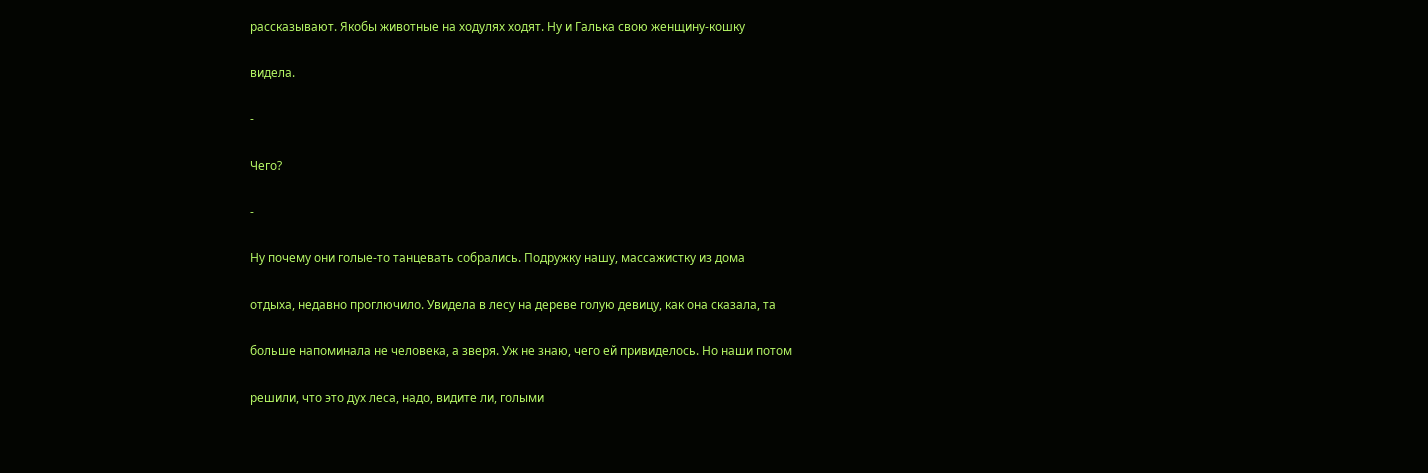рассказывают. Якобы животные на ходулях ходят. Ну и Галька свою женщину-кошку

видела.

-

Чего?

-

Ну почему они голые-то танцевать собрались. Подружку нашу, массажистку из дома

отдыха, недавно проглючило. Увидела в лесу на дереве голую девицу, как она сказала, та

больше напоминала не человека, а зверя. Уж не знаю, чего ей привиделось. Но наши потом

решили, что это дух леса, надо, видите ли, голыми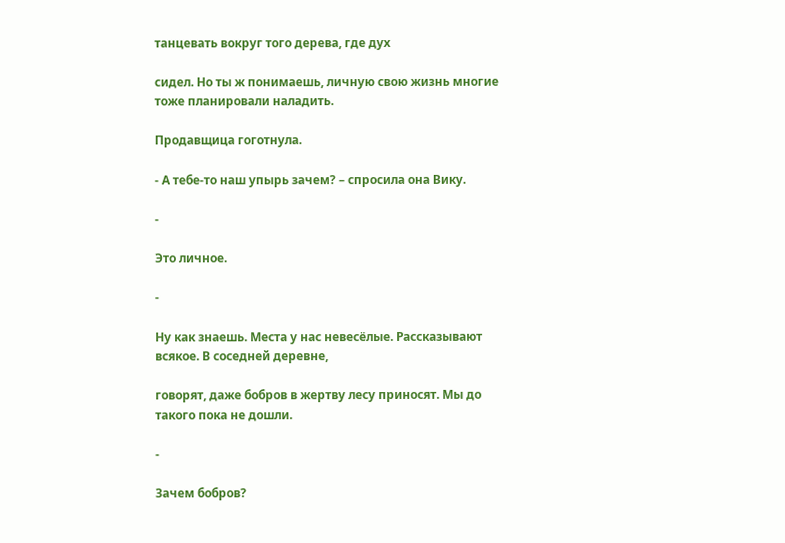танцевать вокруг того дерева, где дух

сидел. Но ты ж понимаешь, личную свою жизнь многие тоже планировали наладить.

Продавщица гоготнула.

- А тебе-то наш упырь зачем? – спросила она Вику.

-

Это личное.

-

Ну как знаешь. Места у нас невесёлые. Рассказывают всякое. В соседней деревне,

говорят, даже бобров в жертву лесу приносят. Мы до такого пока не дошли.

-

Зачем бобров?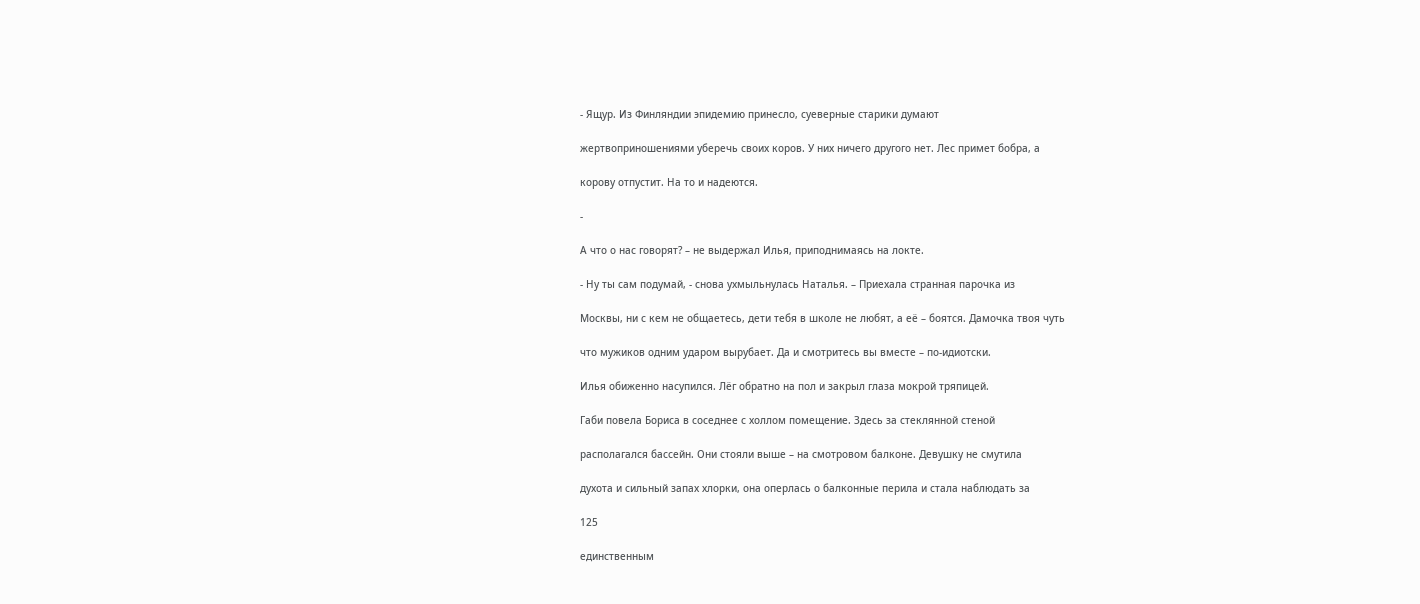- Ящур. Из Финляндии эпидемию принесло, суеверные старики думают

жертвоприношениями уберечь своих коров. У них ничего другого нет. Лес примет бобра, а

корову отпустит. На то и надеются.

-

А что о нас говорят? – не выдержал Илья, приподнимаясь на локте.

- Ну ты сам подумай, - снова ухмыльнулась Наталья. – Приехала странная парочка из

Москвы, ни с кем не общаетесь, дети тебя в школе не любят, а её – боятся. Дамочка твоя чуть

что мужиков одним ударом вырубает. Да и смотритесь вы вместе – по-идиотски.

Илья обиженно насупился. Лёг обратно на пол и закрыл глаза мокрой тряпицей.

Габи повела Бориса в соседнее с холлом помещение. Здесь за стеклянной стеной

располагался бассейн. Они стояли выше – на смотровом балконе. Девушку не смутила

духота и сильный запах хлорки, она оперлась о балконные перила и стала наблюдать за

125

единственным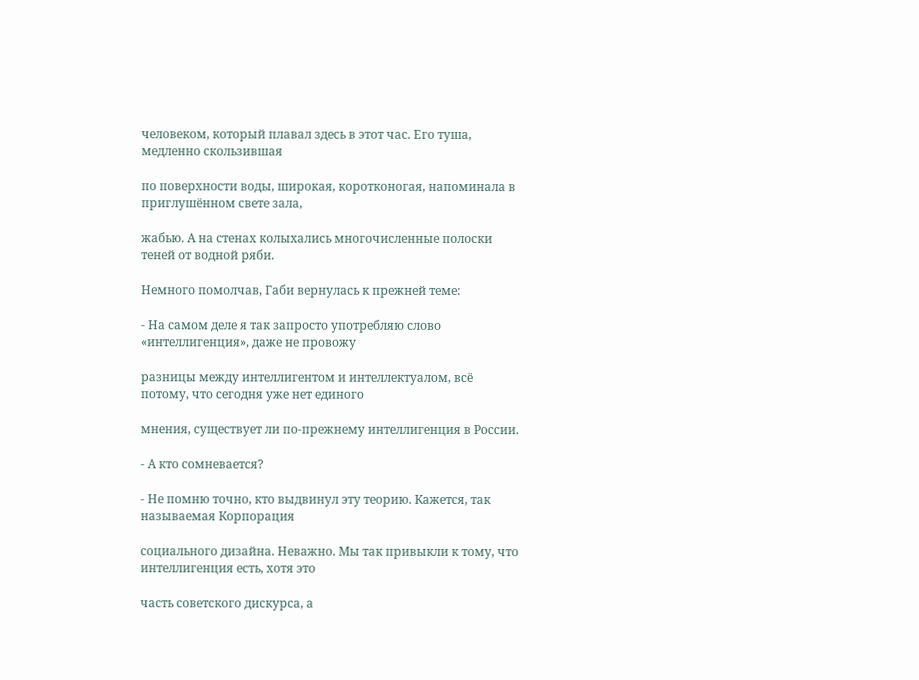человеком, который плавал здесь в этот час. Его туша, медленно скользившая

по поверхности воды, широкая, коротконогая, напоминала в приглушённом свете зала,

жабью. А на стенах колыхались многочисленные полоски теней от водной ряби.

Немного помолчав, Габи вернулась к прежней теме:

- На самом деле я так запросто употребляю слово «интеллигенция», даже не провожу

разницы между интеллигентом и интеллектуалом, всё потому, что сегодня уже нет единого

мнения, существует ли по-прежнему интеллигенция в России.

- А кто сомневается?

- Не помню точно, кто выдвинул эту теорию. Кажется, так называемая Корпорация

социального дизайна. Неважно. Мы так привыкли к тому, что интеллигенция есть, хотя это

часть советского дискурса, а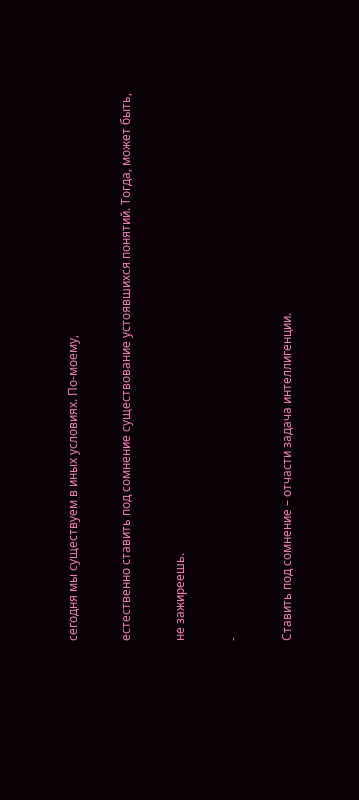сегодня мы существуем в иных условиях. По-моему,

естественно ставить под сомнение существование устоявшихся понятий. Тогда, может быть,

не зажиреешь.

-

Ставить под сомнение – отчасти задача интеллигенции.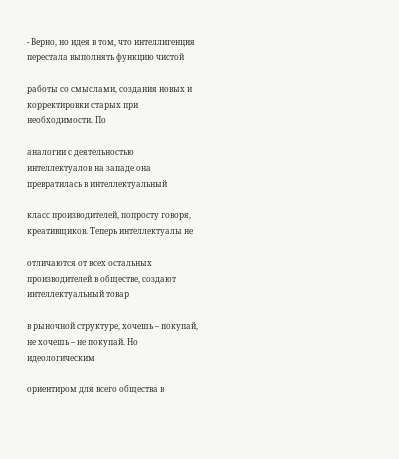- Верно, но идея в том, что интеллигенция перестала выполнять функцию чистой

работы со смыслами, создания новых и корректировки старых при необходимости. По

аналогии с деятельностью интеллектуалов на западе она превратилась в интеллектуальный

класс производителей, попросту говоря, креативщиков. Теперь интеллектуалы не

отличаются от всех остальных производителей в обществе, создают интеллектуальный товар

в рыночной структуре, хочешь – покупай, не хочешь – не покупай. Но идеологическим

ориентиром для всего общества в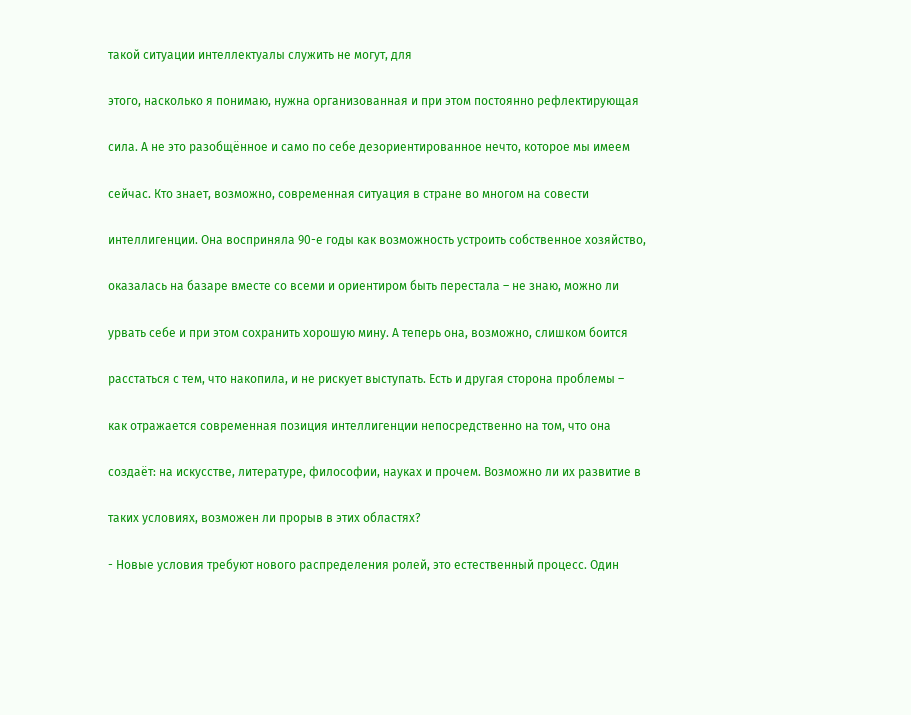такой ситуации интеллектуалы служить не могут, для

этого, насколько я понимаю, нужна организованная и при этом постоянно рефлектирующая

сила. А не это разобщённое и само по себе дезориентированное нечто, которое мы имеем

сейчас. Кто знает, возможно, современная ситуация в стране во многом на совести

интеллигенции. Она восприняла 90-е годы как возможность устроить собственное хозяйство,

оказалась на базаре вместе со всеми и ориентиром быть перестала – не знаю, можно ли

урвать себе и при этом сохранить хорошую мину. А теперь она, возможно, слишком боится

расстаться с тем, что накопила, и не рискует выступать. Есть и другая сторона проблемы –

как отражается современная позиция интеллигенции непосредственно на том, что она

создаёт: на искусстве, литературе, философии, науках и прочем. Возможно ли их развитие в

таких условиях, возможен ли прорыв в этих областях?

- Новые условия требуют нового распределения ролей, это естественный процесс. Один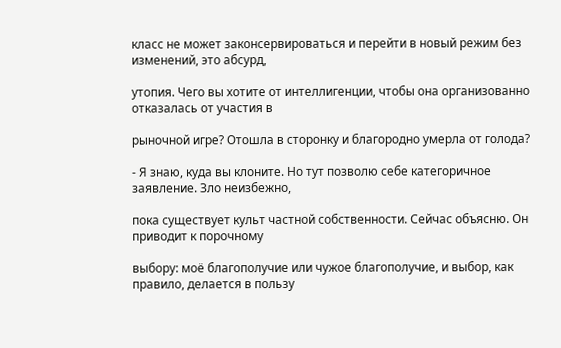класс не может законсервироваться и перейти в новый режим без изменений, это абсурд,

утопия. Чего вы хотите от интеллигенции, чтобы она организованно отказалась от участия в

рыночной игре? Отошла в сторонку и благородно умерла от голода?

- Я знаю, куда вы клоните. Но тут позволю себе категоричное заявление. Зло неизбежно,

пока существует культ частной собственности. Сейчас объясню. Он приводит к порочному

выбору: моё благополучие или чужое благополучие, и выбор, как правило, делается в пользу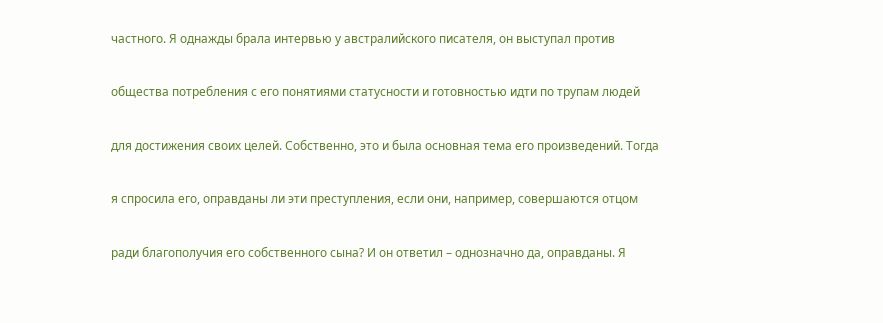частного. Я однажды брала интервью у австралийского писателя, он выступал против

общества потребления с его понятиями статусности и готовностью идти по трупам людей

для достижения своих целей. Собственно, это и была основная тема его произведений. Тогда

я спросила его, оправданы ли эти преступления, если они, например, совершаются отцом

ради благополучия его собственного сына? И он ответил – однозначно да, оправданы. Я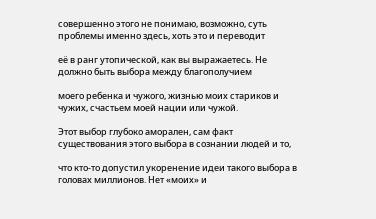совершенно этого не понимаю, возможно, суть проблемы именно здесь, хоть это и переводит

её в ранг утопической, как вы выражаетесь. Не должно быть выбора между благополучием

моего ребенка и чужого, жизнью моих стариков и чужих, счастьем моей нации или чужой.

Этот выбор глубоко аморален, сам факт существования этого выбора в сознании людей и то,

что кто-то допустил укоренение идеи такого выбора в головах миллионов. Нет «моих» и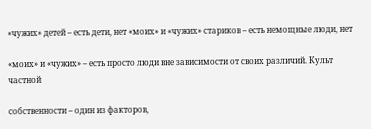«чужих» детей – есть дети, нет «моих» и «чужих» стариков – есть немощные люди, нет

«моих» и «чужих» – есть просто люди вне зависимости от своих различий. Культ частной

собственности – один из факторов,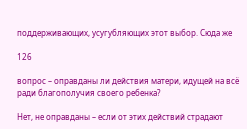поддерживающих, усугубляющих этот выбор. Сюда же

126

вопрос – оправданы ли действия матери, идущей на всё ради благополучия своего ребенка?

Нет, не оправданы – если от этих действий страдают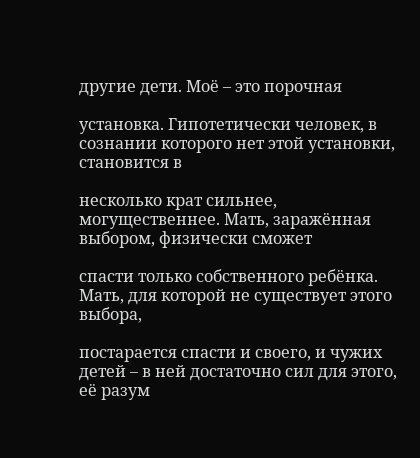другие дети. Моё – это порочная

установка. Гипотетически человек, в сознании которого нет этой установки, становится в

несколько крат сильнее, могущественнее. Мать, заражённая выбором, физически сможет

спасти только собственного ребёнка. Мать, для которой не существует этого выбора,

постарается спасти и своего, и чужих детей – в ней достаточно сил для этого, её разум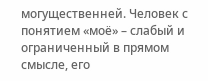могущественней. Человек с понятием «моё» – слабый и ограниченный в прямом смысле, его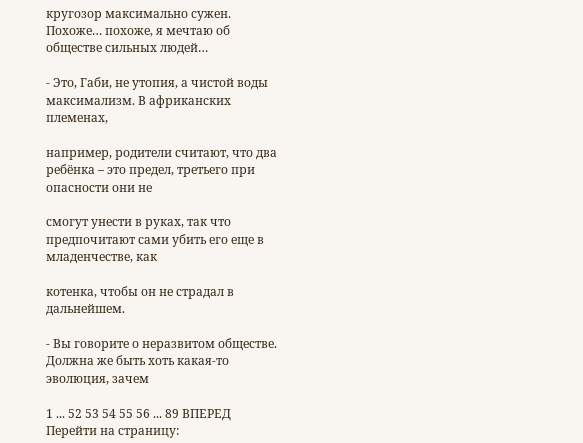кругозор максимально сужен. Похоже… похоже, я мечтаю об обществе сильных людей…

- Это, Габи, не утопия, а чистой воды максимализм. В африканских племенах,

например, родители считают, что два ребёнка – это предел, третьего при опасности они не

смогут унести в руках, так что предпочитают сами убить его еще в младенчестве, как

котенка, чтобы он не страдал в дальнейшем.

- Вы говорите о неразвитом обществе. Должна же быть хоть какая-то эволюция, зачем

1 ... 52 53 54 55 56 ... 89 ВПЕРЕД
Перейти на страницу: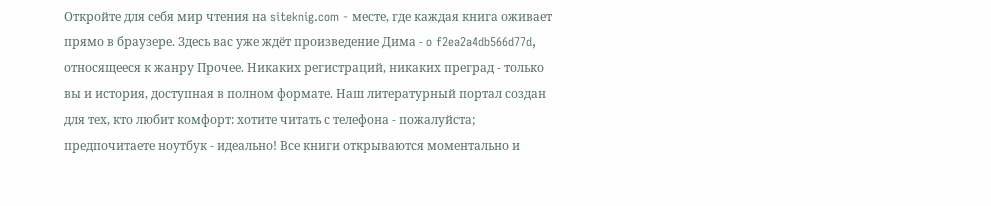Откройте для себя мир чтения на siteknig.com - месте, где каждая книга оживает прямо в браузере. Здесь вас уже ждёт произведение Дима - o f2ea2a4db566d77d, относящееся к жанру Прочее. Никаких регистраций, никаких преград - только вы и история, доступная в полном формате. Наш литературный портал создан для тех, кто любит комфорт: хотите читать с телефона - пожалуйста; предпочитаете ноутбук - идеально! Все книги открываются моментально и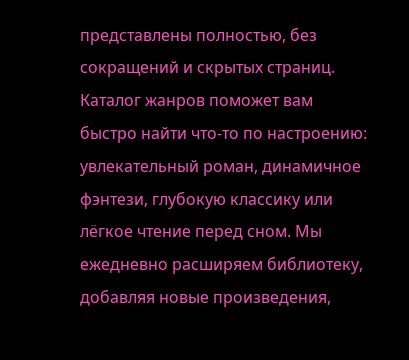представлены полностью, без сокращений и скрытых страниц. Каталог жанров поможет вам быстро найти что-то по настроению: увлекательный роман, динамичное фэнтези, глубокую классику или лёгкое чтение перед сном. Мы ежедневно расширяем библиотеку, добавляя новые произведения,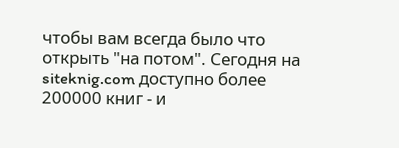чтобы вам всегда было что открыть "на потом". Сегодня на siteknig.com доступно более 200000 книг - и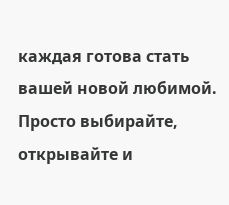каждая готова стать вашей новой любимой. Просто выбирайте, открывайте и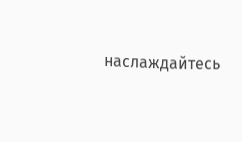наслаждайтесь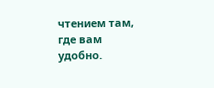чтением там, где вам удобно.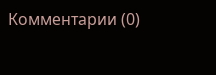Комментарии (0)